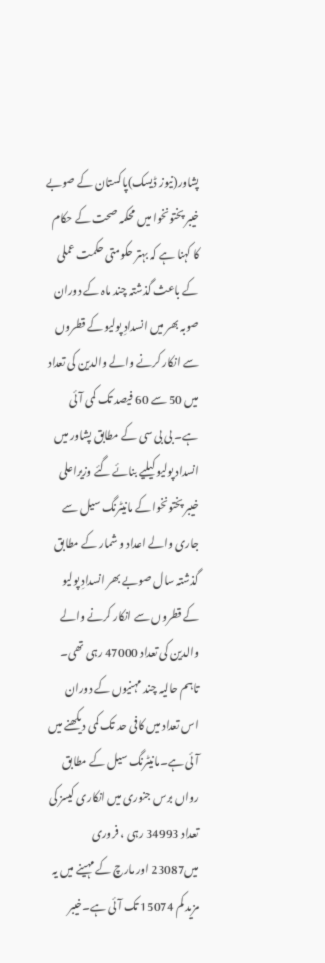پشاور(نیوز ڈیسک)پاکستان کے صوبے خیبر پختونخوا میں محکمہ صحت کے حکام کا کہنا ہے کہ بہتر حکومتی حکمت عملی کے باعث گذشتہ چند ماہ کے دوران صوبہ بھر میں انسدادِ پولیو کے قطروں سے انکار کرنے والے والدین کی تعداد میں 50 سے 60 فیصد تک کمی آئی ہے۔ بی بی سی کے مطابق پشاور میں انسداد پولیو کیلیے بنائے گئے وزیراعلی خیبر پختونخوا کے مانیٹرنگ سیل سے جاری والے اعداد و شمار کے مطابق گذشتہ سال صوبے بھر انسدادِ پولیو کے قطروں سے انکار کرنے والے والدین کی تعداد 47000 رہی تھی۔ تاہم حالیہ چند مہنیوں کے دوران اس تعداد میں کافی حد تک کمی دیکھنے میں آئی ہے۔مانیٹرنگ سیل کے مطابق رواں برس جنوری میں انکاری کیسز کی تعداد 34993 رہی ، فروری میں23087 اور مارچ کے مہینے میں یہ مزید کم 15074 تک آئی ہے۔خیبر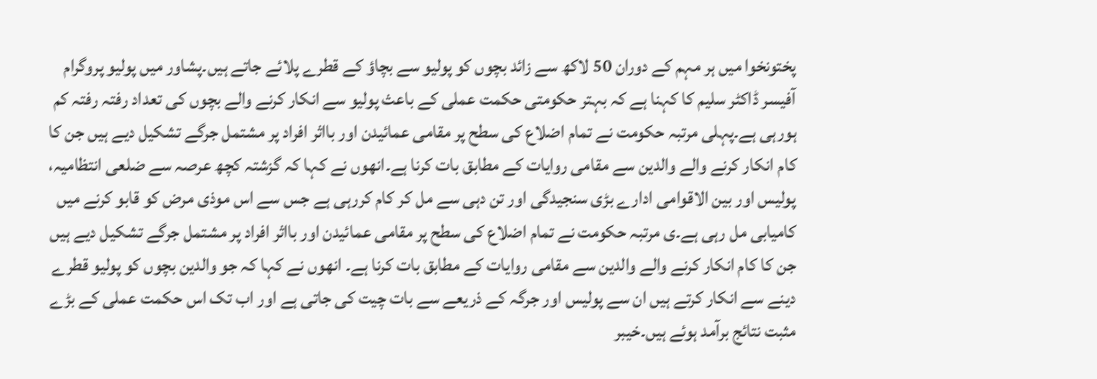پختونخوا میں ہر مہم کے دوران 50 لاکھ سے زائد بچوں کو پولیو سے بچاؤ کے قطرے پلائے جاتے ہیں۔پشاور میں پولیو پروگرام آفیسر ڈاکٹر سلیم کا کہنا ہے کہ بہتر حکومتی حکمت عملی کے باعث پولیو سے انکار کرنے والے بچوں کی تعداد رفتہ رفتہ کم ہورہی ہے۔پہلی مرتبہ حکومت نے تمام اضلاع کی سطح پر مقامی عمائیدن اور بااثر افراد پر مشتمل جرگے تشکیل دیے ہیں جن کا کام انکار کرنے والے والدین سے مقامی روایات کے مطابق بات کرنا ہے۔انھوں نے کہا کہ گزشتہ کچھ عرصہ سے ضلعی انتظامیہ، پولیس اور بین الاقوامی ادارے بڑی سنجیدگی اور تن دہی سے مل کر کام کررہی ہے جس سے اس موذی مرض کو قابو کرنے میں کامیابی مل رہی ہے۔ی مرتبہ حکومت نے تمام اضلاع کی سطح پر مقامی عمائیدن اور بااثر افراد پر مشتمل جرگے تشکیل دیے ہیں جن کا کام انکار کرنے والے والدین سے مقامی روایات کے مطابق بات کرنا ہے۔ انھوں نے کہا کہ جو والدین بچوں کو پولیو قطرے دینے سے انکار کرتے ہیں ان سے پولیس اور جرگہ کے ذریعے سے بات چیت کی جاتی ہے اور اب تک اس حکمت عملی کے بڑے مثبت نتائج برآمد ہوئے ہیں۔خیبر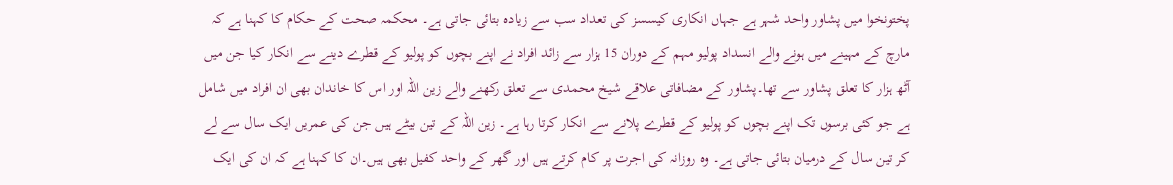پختونخوا میں پشاور واحد شہر ہے جہاں انکاری کیسسز کی تعداد سب سے زیادہ بتائی جاتی ہے۔ محکمہ صحت کے حکام کا کہنا ہے کہ مارچ کے مہینے میں ہونے والے انسداد پولیو مہم کے دوران 15 ہزار سے زائد افراد نے اپنے بچوں کو پولیو کے قطرے دینے سے انکار کیا جن میں آٹھ ہزار کا تعلق پشاور سے تھا۔پشاور کے مضافاتی علاقے شیخ محمدی سے تعلق رکھنے والے زین اللہ اور اس کا خاندان بھی ان افراد میں شامل ہے جو کئی برسوں تک اپنے بچوں کو پولیو کے قطرے پلانے سے انکار کرتا رہا ہے۔ زین اللہ کے تین بیٹے ہیں جن کی عمریں ایک سال سے لے کر تین سال کے درمیان بتائی جاتی ہے۔ وہ روزانہ کی اجرت پر کام کرتے ہیں اور گھر کے واحد کفیل بھی ہیں۔ان کا کہنا ہے کہ ان کی ایک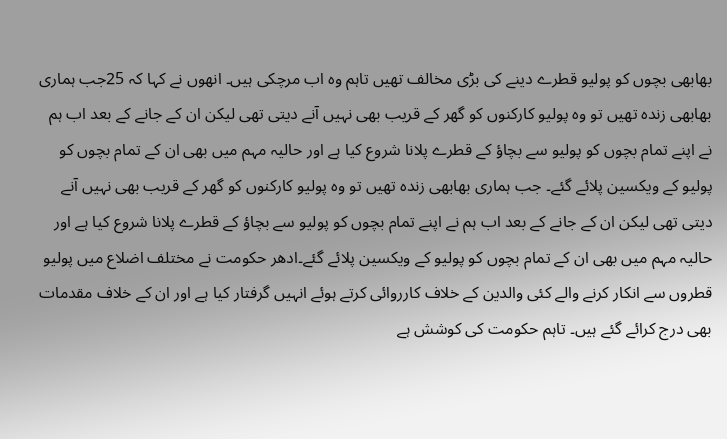بھابھی بچوں کو پولیو قطرے دینے کی بڑی مخالف تھیں تاہم وہ اب مرچکی ہیں۔ انھوں نے کہا کہ 25جب ہماری بھابھی زندہ تھیں تو وہ پولیو کارکنوں کو گھر کے قریب بھی نہیں آنے دیتی تھی لیکن ان کے جانے کے بعد اب ہم نے اپنے تمام بچوں کو پولیو سے بچاؤ کے قطرے پلانا شروع کیا ہے اور حالیہ مہم میں بھی ان کے تمام بچوں کو پولیو کے ویکسین پلائے گئے۔ جب ہماری بھابھی زندہ تھیں تو وہ پولیو کارکنوں کو گھر کے قریب بھی نہیں آنے دیتی تھی لیکن ان کے جانے کے بعد اب ہم نے اپنے تمام بچوں کو پولیو سے بچاؤ کے قطرے پلانا شروع کیا ہے اور حالیہ مہم میں بھی ان کے تمام بچوں کو پولیو کے ویکسین پلائے گئے۔ادھر حکومت نے مختلف اضلاع میں پولیو قطروں سے انکار کرنے والے کئی والدین کے خلاف کارروائی کرتے ہوئے انہیں گرفتار کیا ہے اور ان کے خلاف مقدمات بھی درج کرائے گئے ہیں۔ تاہم حکومت کی کوشش ہے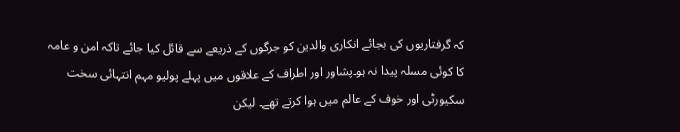کہ گرفتاریوں کی بجائے انکاری والدین کو جرگوں کے ذریعے سے قائل کیا جائے تاکہ امن و عامہ کا کوئی مسلہ پیدا نہ ہو۔پشاور اور اطراف کے علاقوں میں پہلے پولیو مہم انتہائی سخت سکیورٹی اور خوف کے عالم میں ہوا کرتے تھے۔ لیکن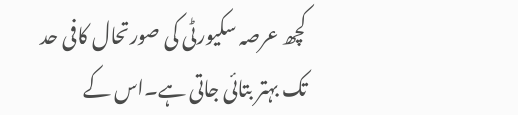کچھ عرصہ سکیورٹی کی صورتحال کافی حد تک بہتر بتائی جاتی ہے۔اس کے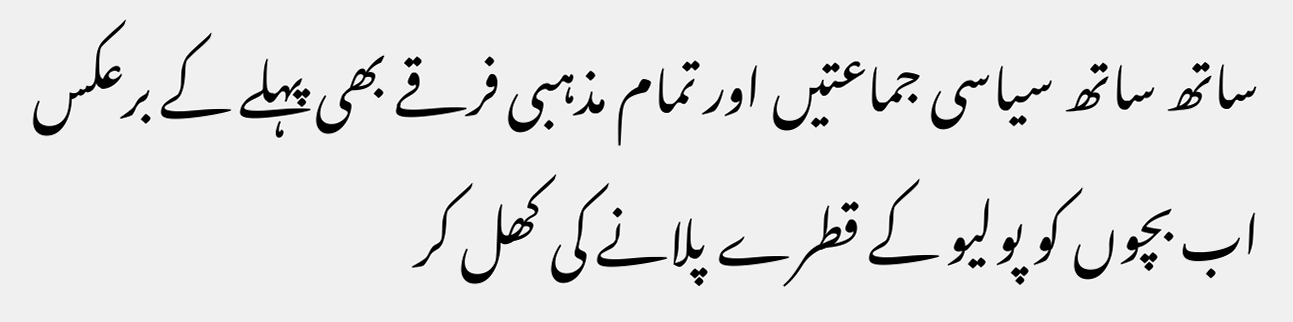ساتھ ساتھ سیاسی جماعتیں اور تمام مذہبی فرقے بھی پہلے کے برعکس اب بچوں کو پولیو کے قطرے پلانے کی کھل کر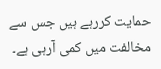حمایت کررہے ہیں جس سے مخالفت میں کمی آرہی ہے۔